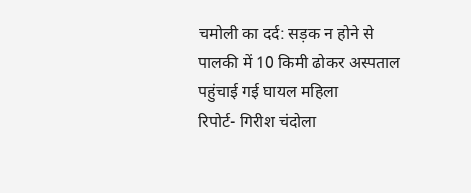चमोली का दर्द: सड़क न होने से पालकी में 10 किमी ढोकर अस्पताल पहुंचाई गई घायल महिला
रिपोर्ट- गिरीश चंदोला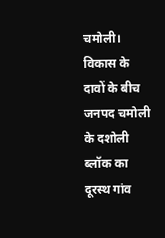चमोली। विकास के दावों के बीच जनपद चमोली के दशोली ब्लॉक का दूरस्थ गांव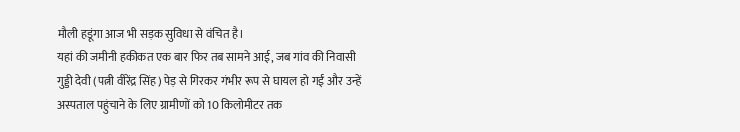मौली हडूंगा आज भी सड़क सुविधा से वंचित है।
यहां की जमीनी हकीकत एक बार फिर तब सामने आई, जब गांव की निवासी गुड्डी देवी (पत्नी वीरेंद्र सिंह) पेड़ से गिरकर गंभीर रूप से घायल हो गईं और उन्हें अस्पताल पहुंचाने के लिए ग्रामीणों को 10 किलोमीटर तक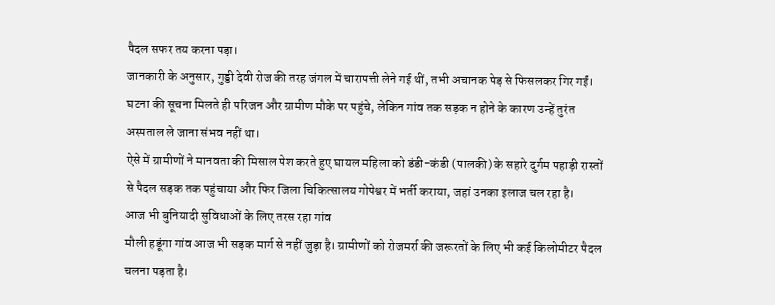पैदल सफर तय करना पड़ा।
जानकारी के अनुसार, गुड्डी देवी रोज की तरह जंगल में चारापत्ती लेने गई थीं, तभी अचानक पेड़ से फिसलकर गिर गईं। घटना की सूचना मिलते ही परिजन और ग्रामीण मौके पर पहुंचे, लेकिन गांव तक सड़क न होने के कारण उन्हें तुरंत अस्पताल ले जाना संभव नहीं था।
ऐसे में ग्रामीणों ने मानवता की मिसाल पेश करते हुए घायल महिला को डंडी-कंडी (पालकी) के सहारे दुर्गम पहाड़ी रास्तों से पैदल सड़क तक पहुंचाया और फिर जिला चिकित्सालय गोपेश्वर में भर्ती कराया, जहां उनका इलाज चल रहा है।
आज भी बुनियादी सुविधाओं के लिए तरस रहा गांव
मौली हडूंगा गांव आज भी सड़क मार्ग से नहीं जुड़ा है। ग्रामीणों को रोजमर्रा की जरूरतों के लिए भी कई किलोमीटर पैदल चलना पड़ता है।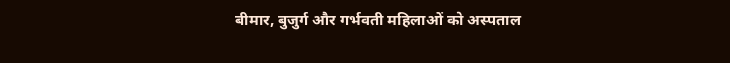बीमार, बुजुर्ग और गर्भवती महिलाओं को अस्पताल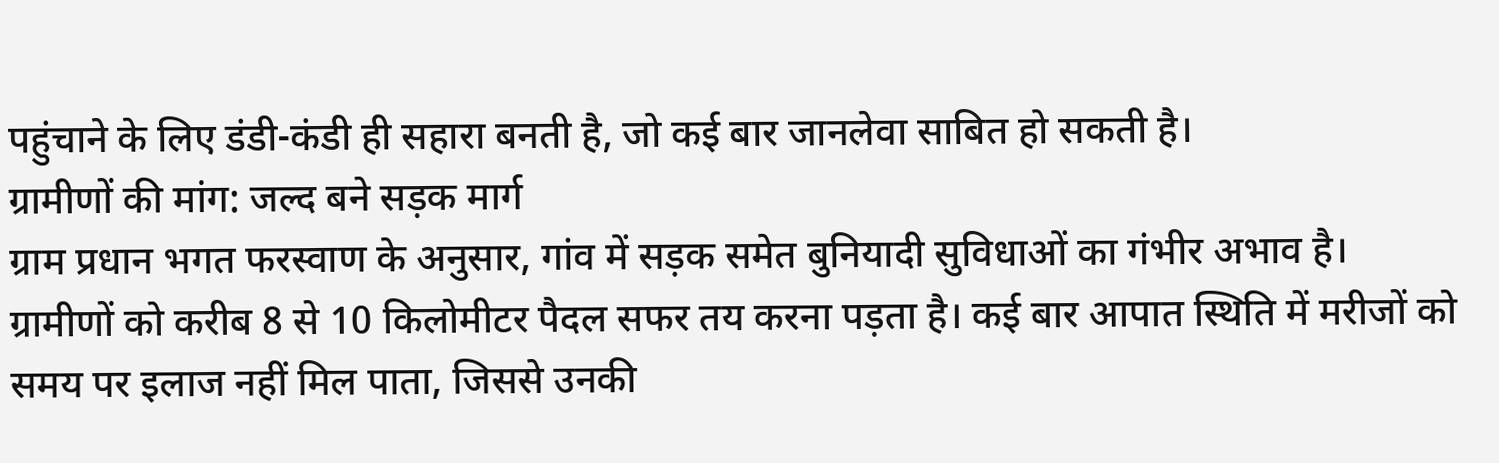पहुंचाने के लिए डंडी-कंडी ही सहारा बनती है, जो कई बार जानलेवा साबित हो सकती है।
ग्रामीणों की मांग: जल्द बने सड़क मार्ग
ग्राम प्रधान भगत फरस्वाण के अनुसार, गांव में सड़क समेत बुनियादी सुविधाओं का गंभीर अभाव है। ग्रामीणों को करीब 8 से 10 किलोमीटर पैदल सफर तय करना पड़ता है। कई बार आपात स्थिति में मरीजों को समय पर इलाज नहीं मिल पाता, जिससे उनकी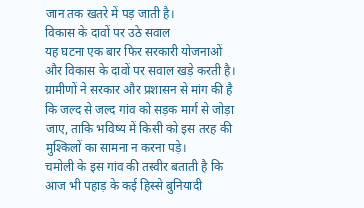जान तक खतरे में पड़ जाती है।
विकास के दावों पर उठे सवाल
यह घटना एक बार फिर सरकारी योजनाओं और विकास के दावों पर सवाल खड़े करती है। ग्रामीणों ने सरकार और प्रशासन से मांग की है कि जल्द से जल्द गांव को सड़क मार्ग से जोड़ा जाए, ताकि भविष्य में किसी को इस तरह की मुश्किलों का सामना न करना पड़े।
चमोली के इस गांव की तस्वीर बताती है कि आज भी पहाड़ के कई हिस्से बुनियादी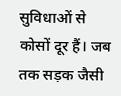सुविधाओं से कोसों दूर हैं। जब तक सड़क जैसी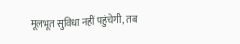मूलभूत सुविधा नहीं पहुंचेगी, तब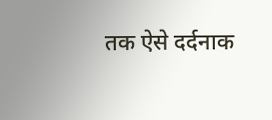तक ऐसे दर्दनाक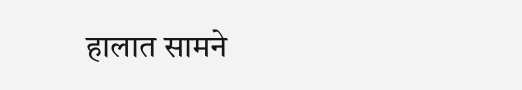हालात सामने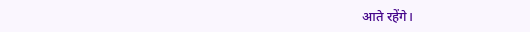आते रहेंगे।